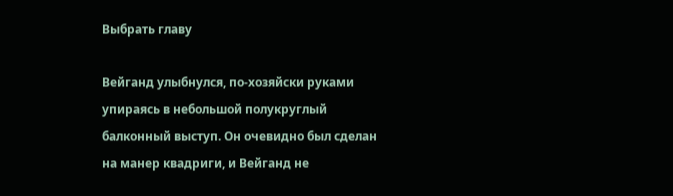Выбрать главу

Вейганд улыбнулся, по-хозяйски руками упираясь в небольшой полукруглый балконный выступ. Он очевидно был сделан на манер квадриги, и Вейганд не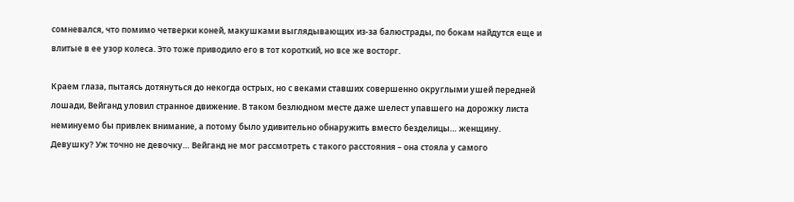сомневался, что помимо четверки коней, макушками выглядывающих из-за балюстрады, по бокам найдутся еще и влитые в ее узор колеса. Это тоже приводило его в тот короткий, но все же восторг.

Краем глаза, пытаясь дотянуться до некогда острых, но с веками ставших совершенно округлыми ушей передней лошади, Вейганд уловил странное движение. В таком безлюдном месте даже шелест упавшего на дорожку листа неминуемо бы привлек внимание, а потому было удивительно обнаружить вместо безделицы… женщину. Девушку? Уж точно не девочку… Вейганд не мог рассмотреть с такого расстояния – она стояла у самого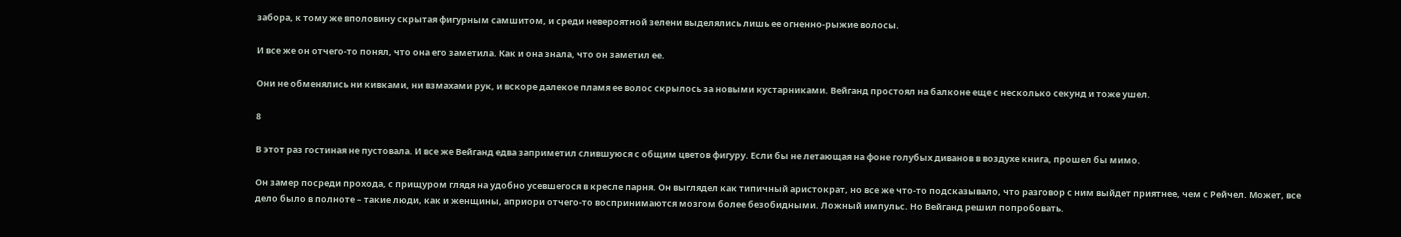забора, к тому же вполовину скрытая фигурным самшитом, и среди невероятной зелени выделялись лишь ее огненно-рыжие волосы.

И все же он отчего-то понял, что она его заметила. Как и она знала, что он заметил ее.

Они не обменялись ни кивками, ни взмахами рук, и вскоре далекое пламя ее волос скрылось за новыми кустарниками. Вейганд простоял на балконе еще с несколько секунд и тоже ушел.

8

В этот раз гостиная не пустовала. И все же Вейганд едва заприметил слившуюся с общим цветов фигуру. Если бы не летающая на фоне голубых диванов в воздухе книга, прошел бы мимо.

Он замер посреди прохода, с прищуром глядя на удобно усевшегося в кресле парня. Он выглядел как типичный аристократ, но все же что-то подсказывало, что разговор с ним выйдет приятнее, чем с Рейчел. Может, все дело было в полноте – такие люди, как и женщины, априори отчего-то воспринимаются мозгом более безобидными. Ложный импульс. Но Вейганд решил попробовать.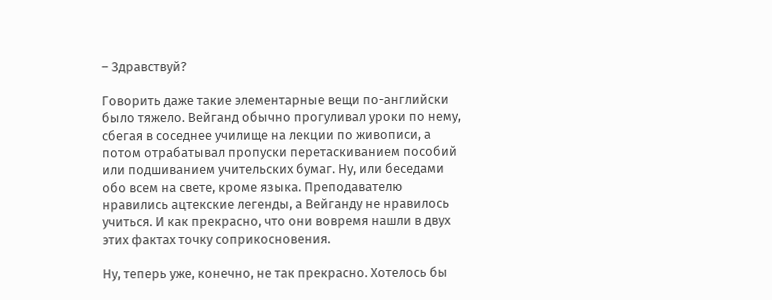– Здравствуй?

Говорить даже такие элементарные вещи по-английски было тяжело. Вейганд обычно прогуливал уроки по нему, сбегая в соседнее училище на лекции по живописи, а потом отрабатывал пропуски перетаскиванием пособий или подшиванием учительских бумаг. Ну, или беседами обо всем на свете, кроме языка. Преподавателю нравились ацтекские легенды, а Вейганду не нравилось учиться. И как прекрасно, что они вовремя нашли в двух этих фактах точку соприкосновения.

Ну, теперь уже, конечно, не так прекрасно. Хотелось бы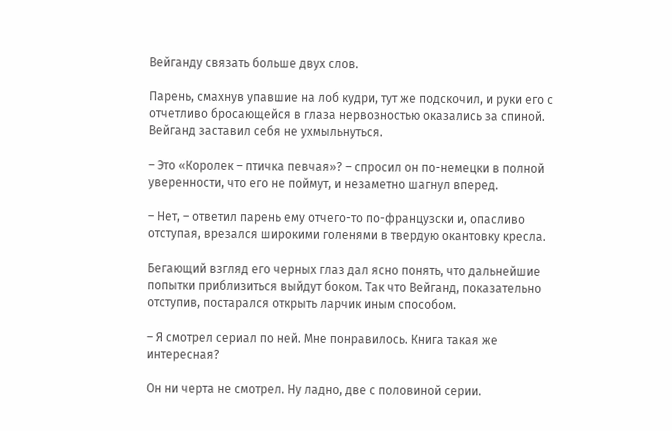Вейганду связать больше двух слов.

Парень, смахнув упавшие на лоб кудри, тут же подскочил, и руки его с отчетливо бросающейся в глаза нервозностью оказались за спиной. Вейганд заставил себя не ухмыльнуться.

– Это «Королек – птичка певчая»? – спросил он по-немецки в полной уверенности, что его не поймут, и незаметно шагнул вперед.

– Нет, – ответил парень ему отчего-то по-французски и, опасливо отступая, врезался широкими голенями в твердую окантовку кресла.

Бегающий взгляд его черных глаз дал ясно понять, что дальнейшие попытки приблизиться выйдут боком. Так что Вейганд, показательно отступив, постарался открыть ларчик иным способом.

– Я смотрел сериал по ней. Мне понравилось. Книга такая же интересная?

Он ни черта не смотрел. Ну ладно, две с половиной серии.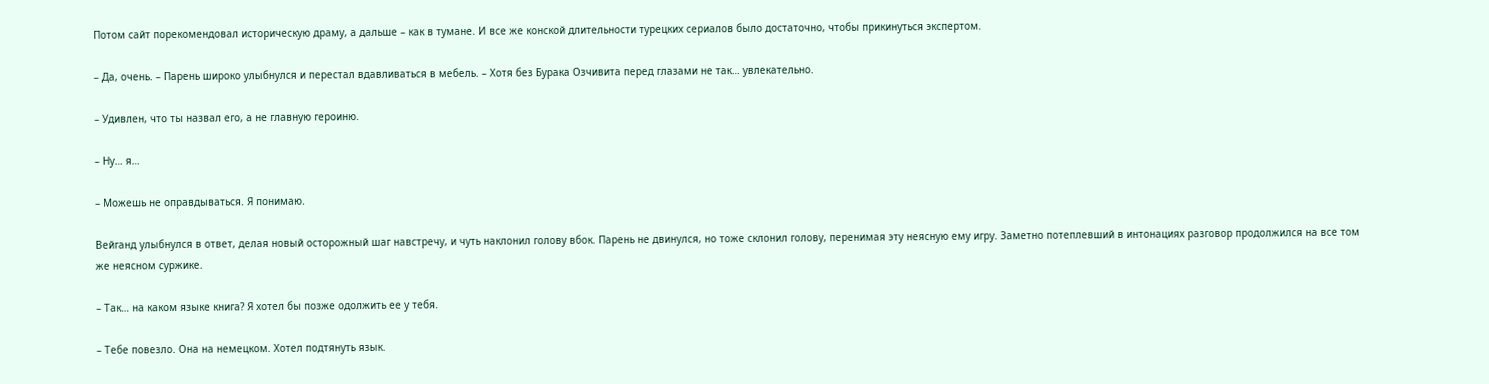Потом сайт порекомендовал историческую драму, а дальше – как в тумане. И все же конской длительности турецких сериалов было достаточно, чтобы прикинуться экспертом.

– Да, очень. – Парень широко улыбнулся и перестал вдавливаться в мебель. – Хотя без Бурака Озчивита перед глазами не так… увлекательно.

– Удивлен, что ты назвал его, а не главную героиню.

– Ну… я…

– Можешь не оправдываться. Я понимаю.

Вейганд улыбнулся в ответ, делая новый осторожный шаг навстречу, и чуть наклонил голову вбок. Парень не двинулся, но тоже склонил голову, перенимая эту неясную ему игру. Заметно потеплевший в интонациях разговор продолжился на все том же неясном суржике.

– Так… на каком языке книга? Я хотел бы позже одолжить ее у тебя.

– Тебе повезло. Она на немецком. Хотел подтянуть язык.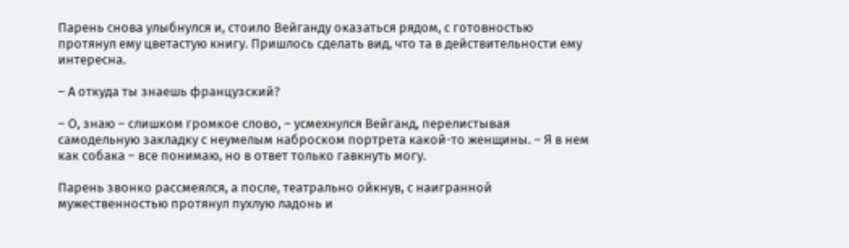Парень снова улыбнулся и, стоило Вейганду оказаться рядом, с готовностью протянул ему цветастую книгу. Пришлось сделать вид, что та в действительности ему интересна.

– А откуда ты знаешь французский?

– О, знаю – слишком громкое слово, – усмехнулся Вейганд, перелистывая самодельную закладку с неумелым наброском портрета какой-то женщины. – Я в нем как собака – все понимаю, но в ответ только гавкнуть могу.

Парень звонко рассмеялся, а после, театрально ойкнув, с наигранной мужественностью протянул пухлую ладонь и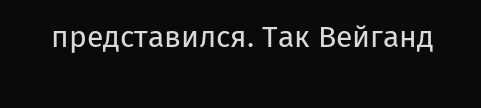представился. Так Вейганд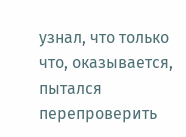узнал, что только что, оказывается, пытался перепроверить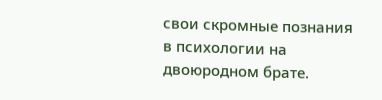свои скромные познания в психологии на двоюродном брате.